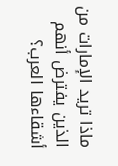ماذا تريد الإمارات من الذين يفترض أنهم أشقاءها العرب؟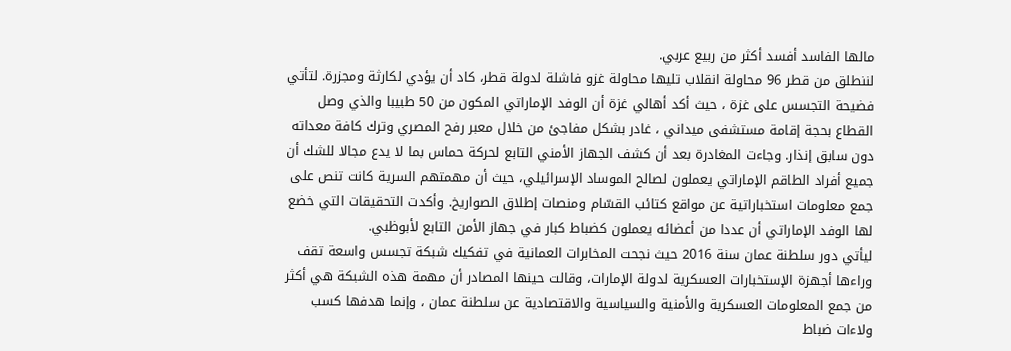مالها الفاسد أفسد أكثر من ربيع عربي.
لننطلق من قطر 96 محاولة انقلاب تليها محاولة غزو فاشلة لدولة قطر، كاد أن يؤدي لكارثة ومجزرة. لتأتي فضيحة التجسس على غزة ، حيث أكد أهالي غزة أن الوفد الإماراتي المكون من 50 طبيبا والذي وصل القطاع بحجة إقامة مستشفى ميداني ، غادر بشكل مفاجئ من خلال معبر رفح المصري وترك كافة معداته دون سابق إنذار. وجاءت المغادرة بعد أن كشف الجهاز الأمني التابع لحركة حماس بما لا يدع مجالا للشك أن جميع أفراد الطاقم الإماراتي يعملون لصالح الموساد الإسرائيلي، حيث أن مهمتهم السرية كانت تنص على جمع معلومات استخباراتية عن مواقع كتائب القسّام ومنصات إطلاق الصواريخ. وأكدت التحقيقات التي خضع لها الوفد الإماراتي أن عددا من أعضائه يعملون كضباط كبار في جهاز الأمن التابع لأبوظبي.
ليأتي دور سلطنة عمان سنة 2016 حيث نجحت المخابرات العمانية في تفكيك شبكة تجسس واسعة تقف وراءها أجهزة الإستخبارات العسكرية لدولة الإمارات، وقالت حينها المصادر أن مهمة هذه الشبكة هي أكثر من جمع المعلومات العسكرية والأمنية والسياسية والاقتصادية عن سلطنة عمان ، وإنما هدفها كسب ولاءات ضباط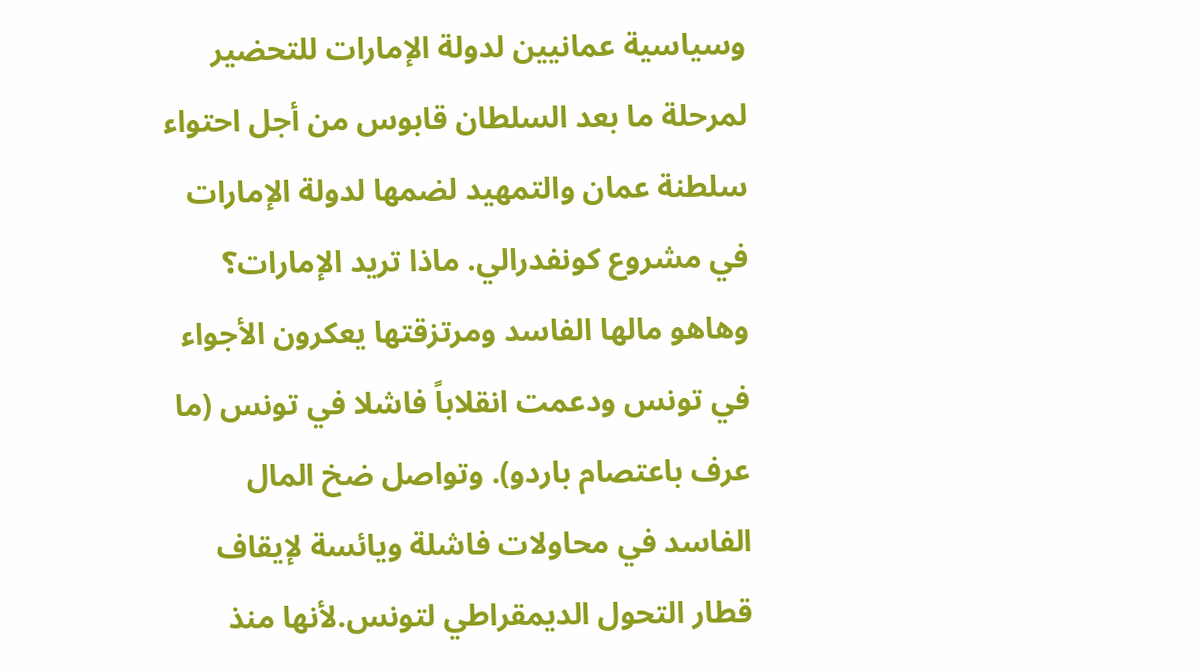وسياسية عمانيين لدولة الإمارات للتحضير لمرحلة ما بعد السلطان قابوس من أجل احتواء سلطنة عمان والتمهيد لضمها لدولة الإمارات في مشروع كونفدرالي. ماذا تريد الإمارات؟
وهاهو مالها الفاسد ومرتزقتها يعكرون الأجواء في تونس ودعمت انقلاباً فاشلا في تونس (ما عرف باعتصام باردو). وتواصل ضخ المال الفاسد في محاولات فاشلة ويائسة لإيقاف قطار التحول الديمقراطي لتونس.لأنها منذ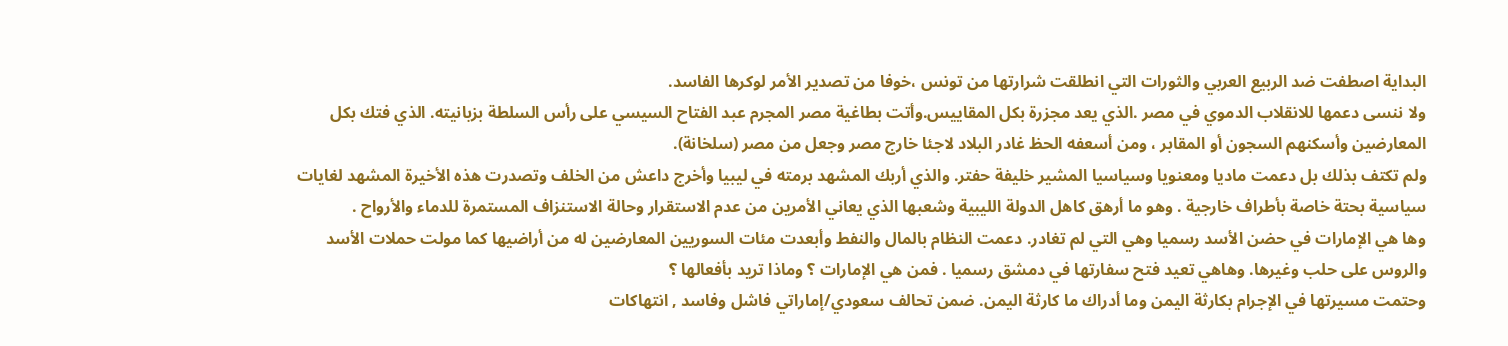البداية اصطفت ضد الربيع العربي والثورات التي انطلقت شرارتها من تونس ،خوفا من تصدير الأمر لوكرها الفاسد.
ولا ننسى دعمها للانقلاب الدموي في مصر .الذي يعد مجزرة بكل المقاييس.وأتت بطاغية مصر المجرم عبد الفتاح السيسي على رأس السلطة بزبانيته. الذي فتك بكل المعارضين وأسكنهم السجون أو المقابر ، ومن أسعفه الحظ غادر البلاد لاجئا خارج مصر وجعل من مصر (سلخانة).
ولم تكتف بذلك بل دعمت ماديا ومعنويا وسياسيا المشير خليفة حفتر. والذي أربك المشهد برمته في ليبيا وأخرج داعش من الخلف وتصدرت هذه الأخيرة المشهد لغايات سياسية بحتة خاصة بأطراف خارجية . وهو ما أرهق كاهل الدولة الليبية وشعبها الذي يعاني الأمرين من عدم الاستقرار وحالة الاستنزاف المستمرة للدماء والأرواح .
وها هي الإمارات في حضن الأسد رسميا وهي التي لم تغادر. دعمت النظام بالمال والنفط وأبعدت مئات السوريين المعارضين له من أراضيها كما مولت حملات الأسد والروس على حلب وغيرها. وهاهي تعيد فتح سفارتها في دمشق رسميا . فمن هي الإمارات ؟ وماذا تريد بأفعالها ؟
وحتمت مسيرتها في الإجرام بكارثة اليمن وما أدراك ما كارثة اليمن. ضمن تحالف سعودي/إماراتي فاشل وفاسد , انتهاكات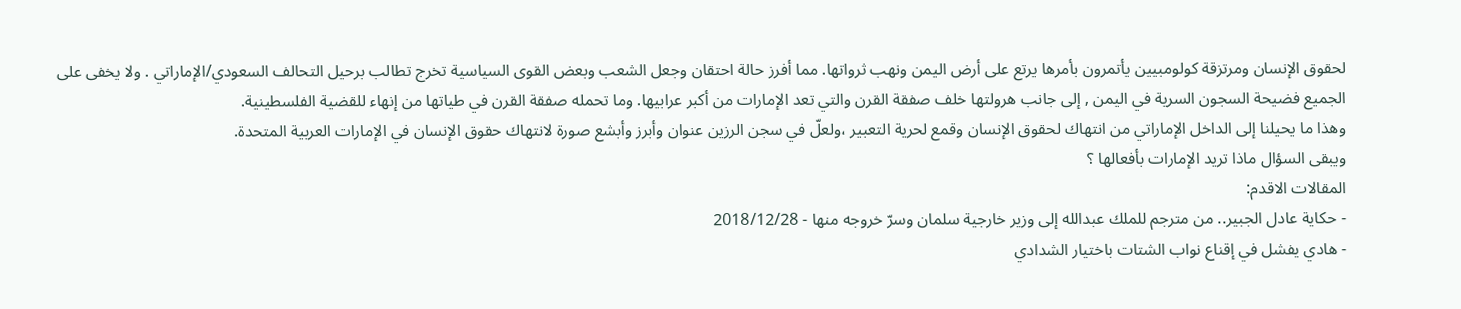لحقوق الإنسان ومرتزقة كولومبيين يأتمرون بأمرها يرتع على أرض اليمن ونهب ثرواتها. مما أفرز حالة احتقان وجعل الشعب وبعض القوى السياسية تخرج تطالب برحيل التحالف السعودي/الإماراتي . ولا يخفى على الجميع فضيحة السجون السرية في اليمن , إلى جانب هرولتها خلف صفقة القرن والتي تعد الإمارات من أكبر عرابيها. وما تحمله صفقة القرن في طياتها من إنهاء للقضية الفلسطينية.
وهذا ما يحيلنا إلى الداخل الإماراتي من انتهاك لحقوق الإنسان وقمع لحرية التعبير ،ولعلّ في سجن الرزين عنوان وأبرز وأبشع صورة لانتهاك حقوق الإنسان في الإمارات العربية المتحدة.
ويبقى السؤال ماذا تريد الإمارات بأفعالها ؟
المقالات الاقدم:
- حكاية عادل الجبير.. من مترجم للملك عبدالله إلى وزير خارجية سلمان وسرّ خروجه منها - 2018/12/28
- هادي يفشل في إقناع نواب الشتات باختيار الشدادي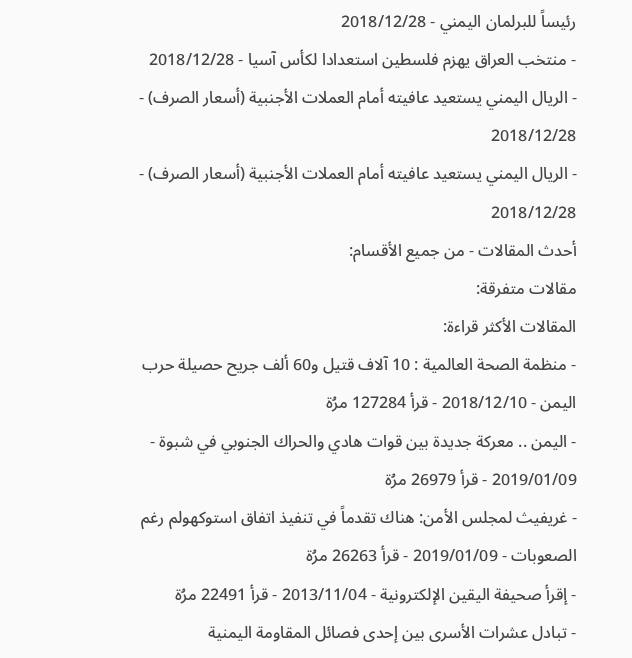رئيساً للبرلمان اليمني - 2018/12/28
- منتخب العراق يهزم فلسطين استعدادا لكأس آسيا - 2018/12/28
- الريال اليمني يستعيد عافيته أمام العملات الأجنبية (أسعار الصرف) - 2018/12/28
- الريال اليمني يستعيد عافيته أمام العملات الأجنبية (أسعار الصرف) - 2018/12/28
أحدث المقالات - من جميع الأقسام:
مقالات متفرقة:
المقالات الأكثر قراءة:
- منظمة الصحة العالمية : 10 آلاف قتيل و60 ألف جريح حصيلة حرب اليمن - 2018/12/10 - قرأ 127284 مرُة
- اليمن .. معركة جديدة بين قوات هادي والحراك الجنوبي في شبوة - 2019/01/09 - قرأ 26979 مرُة
- غريفيث لمجلس الأمن: هناك تقدماً في تنفيذ اتفاق استوكهولم رغم الصعوبات - 2019/01/09 - قرأ 26263 مرُة
- إقرأ صحيفة اليقين الإلكترونية - 2013/11/04 - قرأ 22491 مرُة
- تبادل عشرات الأسرى بين إحدى فصائل المقاومة اليمنية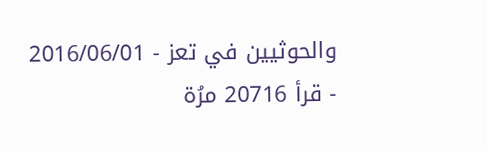والحوثيين في تعز - 2016/06/01 - قرأ 20716 مرُة